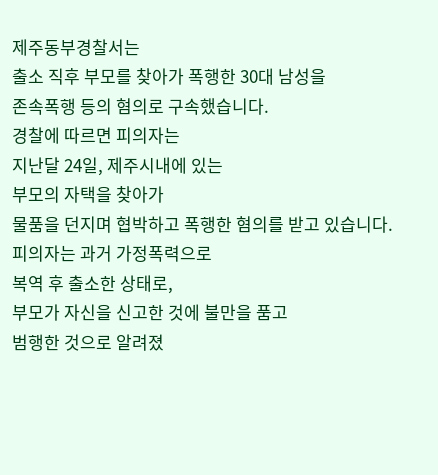제주동부경찰서는
출소 직후 부모를 찾아가 폭행한 30대 남성을
존속폭행 등의 혐의로 구속했습니다.
경찰에 따르면 피의자는
지난달 24일, 제주시내에 있는
부모의 자택을 찾아가
물품을 던지며 협박하고 폭행한 혐의를 받고 있습니다.
피의자는 과거 가정폭력으로
복역 후 출소한 상태로,
부모가 자신을 신고한 것에 불만을 품고
범행한 것으로 알려졌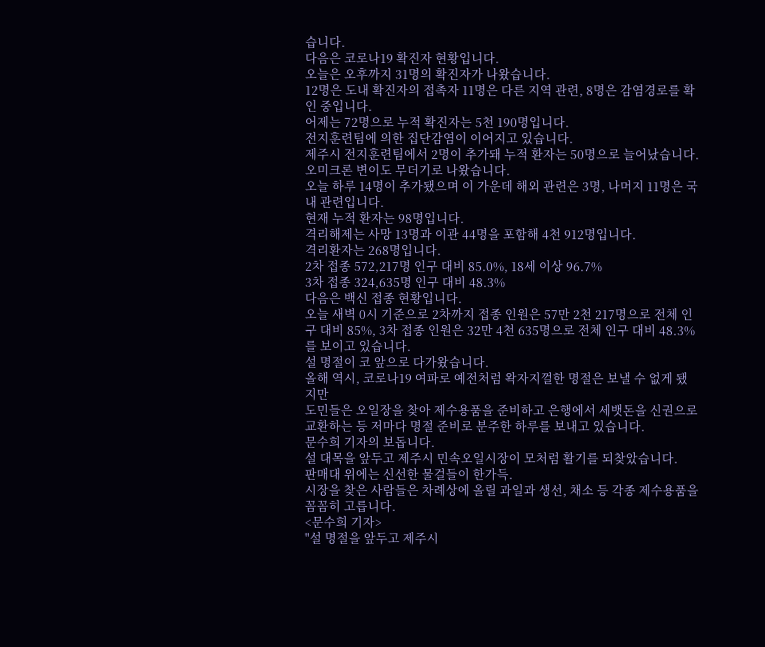습니다.
다음은 코로나19 확진자 현황입니다.
오늘은 오후까지 31명의 확진자가 나왔습니다.
12명은 도내 확진자의 접촉자 11명은 다른 지역 관련, 8명은 감염경로를 확인 중입니다.
어제는 72명으로 누적 확진자는 5천 190명입니다.
전지훈련팀에 의한 집단감염이 이어지고 있습니다.
제주시 전지훈련팀에서 2명이 추가돼 누적 환자는 50명으로 늘어났습니다.
오미크론 변이도 무더기로 나왔습니다.
오늘 하루 14명이 추가됐으며 이 가운데 해외 관련은 3명, 나머지 11명은 국내 관련입니다.
현재 누적 환자는 98명입니다.
격리해제는 사망 13명과 이관 44명을 포함해 4천 912명입니다.
격리환자는 268명입니다.
2차 접종 572,217명 인구 대비 85.0%, 18세 이상 96.7%
3차 접종 324,635명 인구 대비 48.3%
다음은 백신 접종 현황입니다.
오늘 새벽 0시 기준으로 2차까지 접종 인원은 57만 2천 217명으로 전체 인구 대비 85%, 3차 접종 인원은 32만 4천 635명으로 전체 인구 대비 48.3%를 보이고 있습니다.
설 명절이 코 앞으로 다가왔습니다.
올해 역시, 코로나19 여파로 예전처럼 왁자지껄한 명절은 보낼 수 없게 됐지만
도민들은 오일장을 찾아 제수용품을 준비하고 은행에서 세뱃돈을 신권으로 교환하는 등 저마다 명절 준비로 분주한 하루를 보내고 있습니다.
문수희 기자의 보돕니다.
설 대목을 앞두고 제주시 민속오일시장이 모처럼 활기를 되찾았습니다.
판매대 위에는 신선한 물걸들이 한가득.
시장을 찾은 사람들은 차례상에 올릴 과일과 생선, 채소 등 각종 제수용품을 꼼꼼히 고릅니다.
<문수희 기자>
"설 명절을 앞두고 제주시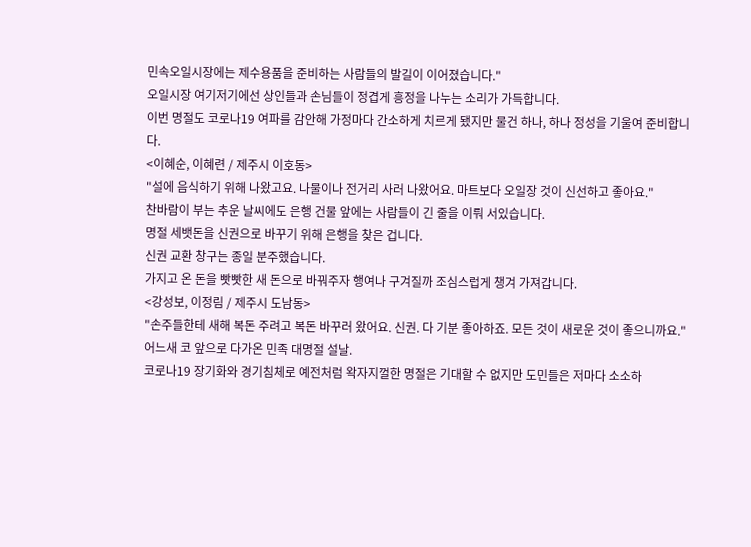민속오일시장에는 제수용품을 준비하는 사람들의 발길이 이어졌습니다."
오일시장 여기저기에선 상인들과 손님들이 정겹게 흥정을 나누는 소리가 가득합니다.
이번 명절도 코로나19 여파를 감안해 가정마다 간소하게 치르게 됐지만 물건 하나, 하나 정성을 기울여 준비합니다.
<이혜순, 이혜련 / 제주시 이호동>
"설에 음식하기 위해 나왔고요. 나물이나 전거리 사러 나왔어요. 마트보다 오일장 것이 신선하고 좋아요."
찬바람이 부는 추운 날씨에도 은행 건물 앞에는 사람들이 긴 줄을 이뤄 서있습니다.
명절 세뱃돈을 신권으로 바꾸기 위해 은행을 찾은 겁니다.
신권 교환 창구는 종일 분주했습니다.
가지고 온 돈을 빳빳한 새 돈으로 바꿔주자 행여나 구겨질까 조심스럽게 챙겨 가져갑니다.
<강성보, 이정림 / 제주시 도남동>
"손주들한테 새해 복돈 주려고 복돈 바꾸러 왔어요. 신권. 다 기분 좋아하죠. 모든 것이 새로운 것이 좋으니까요."
어느새 코 앞으로 다가온 민족 대명절 설날.
코로나19 장기화와 경기침체로 예전처럼 왁자지껄한 명절은 기대할 수 없지만 도민들은 저마다 소소하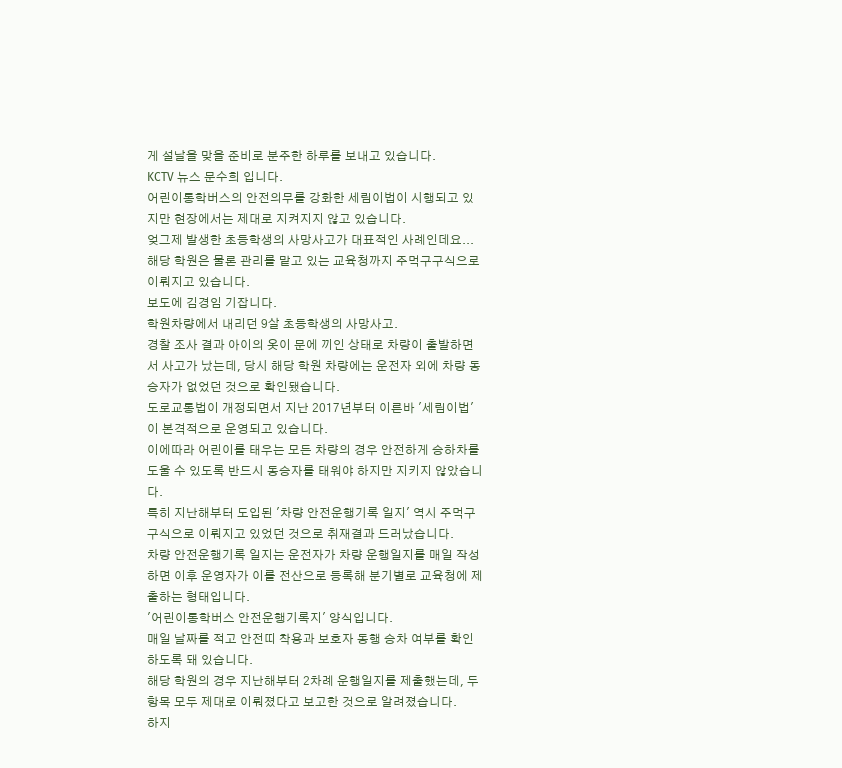게 설날을 맞을 준비로 분주한 하루를 보내고 있습니다.
KCTV 뉴스 문수희 입니다.
어린이통학버스의 안전의무를 강화한 세림이법이 시행되고 있지만 현장에서는 제대로 지켜지지 않고 있습니다.
엊그제 발생한 초등학생의 사망사고가 대표적인 사례인데요...
해당 학원은 물론 관리를 맡고 있는 교육청까지 주먹구구식으로 이뤄지고 있습니다.
보도에 김경임 기잡니다.
학원차량에서 내리던 9살 초등학생의 사망사고.
경찰 조사 결과 아이의 옷이 문에 끼인 상태로 차량이 출발하면서 사고가 났는데, 당시 해당 학원 차량에는 운전자 외에 차량 동승자가 없었던 것으로 확인됐습니다.
도로교통법이 개정되면서 지난 2017년부터 이른바 '세림이법'이 본격적으로 운영되고 있습니다.
이에따라 어린이를 태우는 모든 차량의 경우 안전하게 승하차를 도울 수 있도록 반드시 동승자를 태워야 하지만 지키지 않았습니다.
특히 지난해부터 도입된 '차량 안전운행기록 일지' 역시 주먹구구식으로 이뤄지고 있었던 것으로 취재결과 드러났습니다.
차량 안전운행기록 일지는 운전자가 차량 운행일지를 매일 작성하면 이후 운영자가 이를 전산으로 등록해 분기별로 교육청에 제출하는 형태입니다.
'어린이통학버스 안전운행기록지' 양식입니다.
매일 날짜를 적고 안전띠 착용과 보호자 동행 승차 여부를 확인하도록 돼 있습니다.
해당 학원의 경우 지난해부터 2차례 운행일지를 제출했는데, 두 항목 모두 제대로 이뤄졌다고 보고한 것으로 알려졌습니다.
하지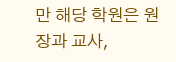만 해당 학원은 원장과 교사,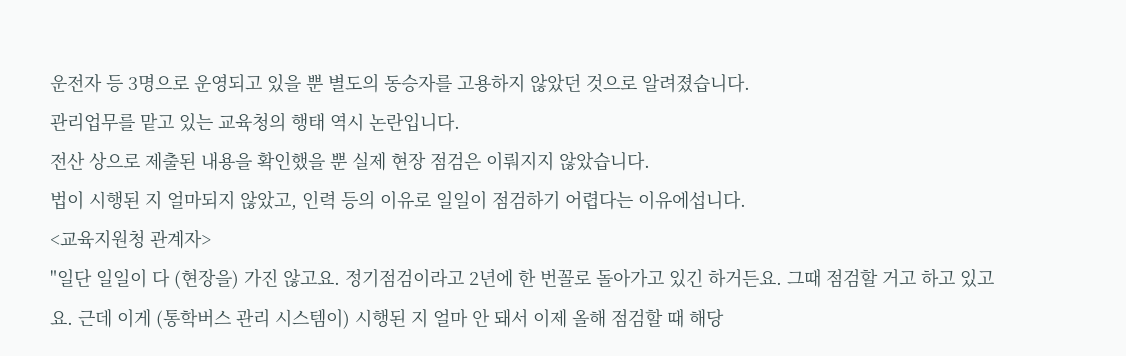운전자 등 3명으로 운영되고 있을 뿐 별도의 동승자를 고용하지 않았던 것으로 알려졌습니다.
관리업무를 맡고 있는 교육청의 행태 역시 논란입니다.
전산 상으로 제출된 내용을 확인했을 뿐 실제 현장 점검은 이뤄지지 않았습니다.
법이 시행된 지 얼마되지 않았고, 인력 등의 이유로 일일이 점검하기 어렵다는 이유에섭니다.
<교육지원청 관계자>
"일단 일일이 다 (현장을) 가진 않고요. 정기점검이라고 2년에 한 번꼴로 돌아가고 있긴 하거든요. 그때 점검할 거고 하고 있고요. 근데 이게 (통학버스 관리 시스템이) 시행된 지 얼마 안 돼서 이제 올해 점검할 때 해당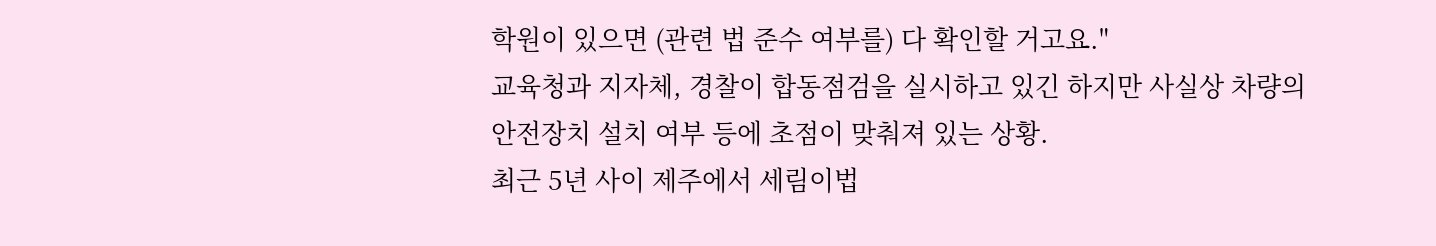학원이 있으면 (관련 법 준수 여부를) 다 확인할 거고요."
교육청과 지자체, 경찰이 합동점검을 실시하고 있긴 하지만 사실상 차량의 안전장치 설치 여부 등에 초점이 맞춰져 있는 상황.
최근 5년 사이 제주에서 세림이법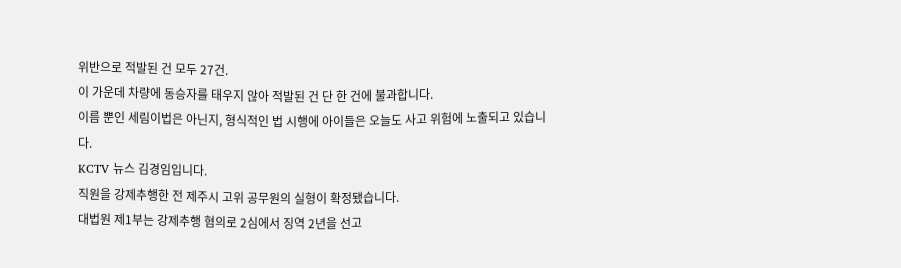위반으로 적발된 건 모두 27건.
이 가운데 차량에 동승자를 태우지 않아 적발된 건 단 한 건에 불과합니다.
이름 뿐인 세림이법은 아닌지, 형식적인 법 시행에 아이들은 오늘도 사고 위험에 노출되고 있습니다.
KCTV 뉴스 김경임입니다.
직원을 강제추행한 전 제주시 고위 공무원의 실형이 확정됐습니다.
대법원 제1부는 강제추행 혐의로 2심에서 징역 2년을 선고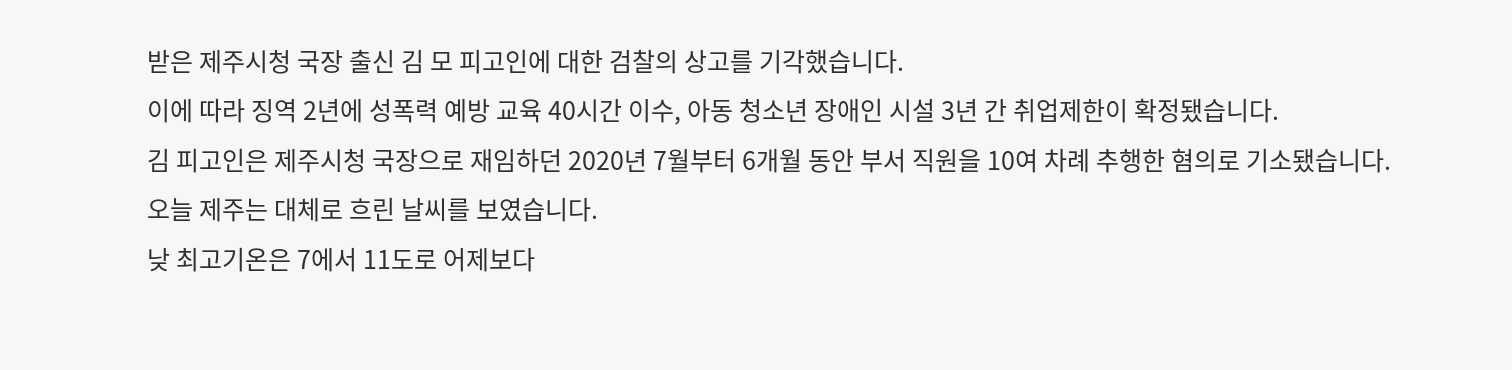받은 제주시청 국장 출신 김 모 피고인에 대한 검찰의 상고를 기각했습니다.
이에 따라 징역 2년에 성폭력 예방 교육 40시간 이수, 아동 청소년 장애인 시설 3년 간 취업제한이 확정됐습니다.
김 피고인은 제주시청 국장으로 재임하던 2020년 7월부터 6개월 동안 부서 직원을 10여 차례 추행한 혐의로 기소됐습니다.
오늘 제주는 대체로 흐린 날씨를 보였습니다.
낮 최고기온은 7에서 11도로 어제보다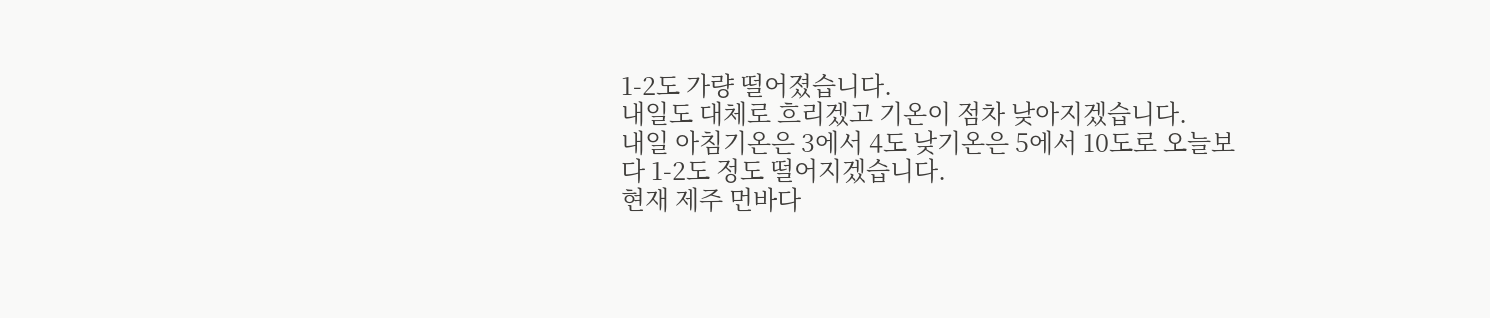1-2도 가량 떨어졌습니다.
내일도 대체로 흐리겠고 기온이 점차 낮아지겠습니다.
내일 아침기온은 3에서 4도 낮기온은 5에서 10도로 오늘보다 1-2도 정도 떨어지겠습니다.
현재 제주 먼바다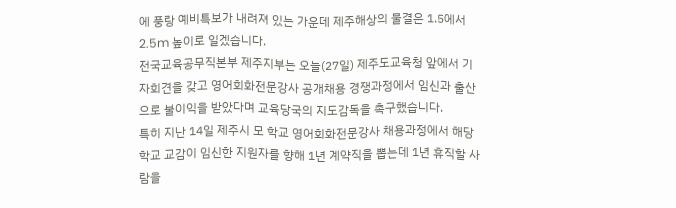에 풍랑 예비특보가 내려져 있는 가운데 제주해상의 물결은 1.5에서 2.5m 높이로 일겠습니다.
전국교육공무직본부 제주지부는 오늘(27일) 제주도교육청 앞에서 기자회견을 갖고 영어회화전문강사 공개채용 경쟁과정에서 임신과 출산으로 불이익을 받았다며 교육당국의 지도감독을 촉구했습니다.
특히 지난 14일 제주시 모 학교 영어회화전문강사 채용과정에서 해당 학교 교감이 임신한 지원자를 향해 1년 계약직을 뽑는데 1년 휴직할 사람을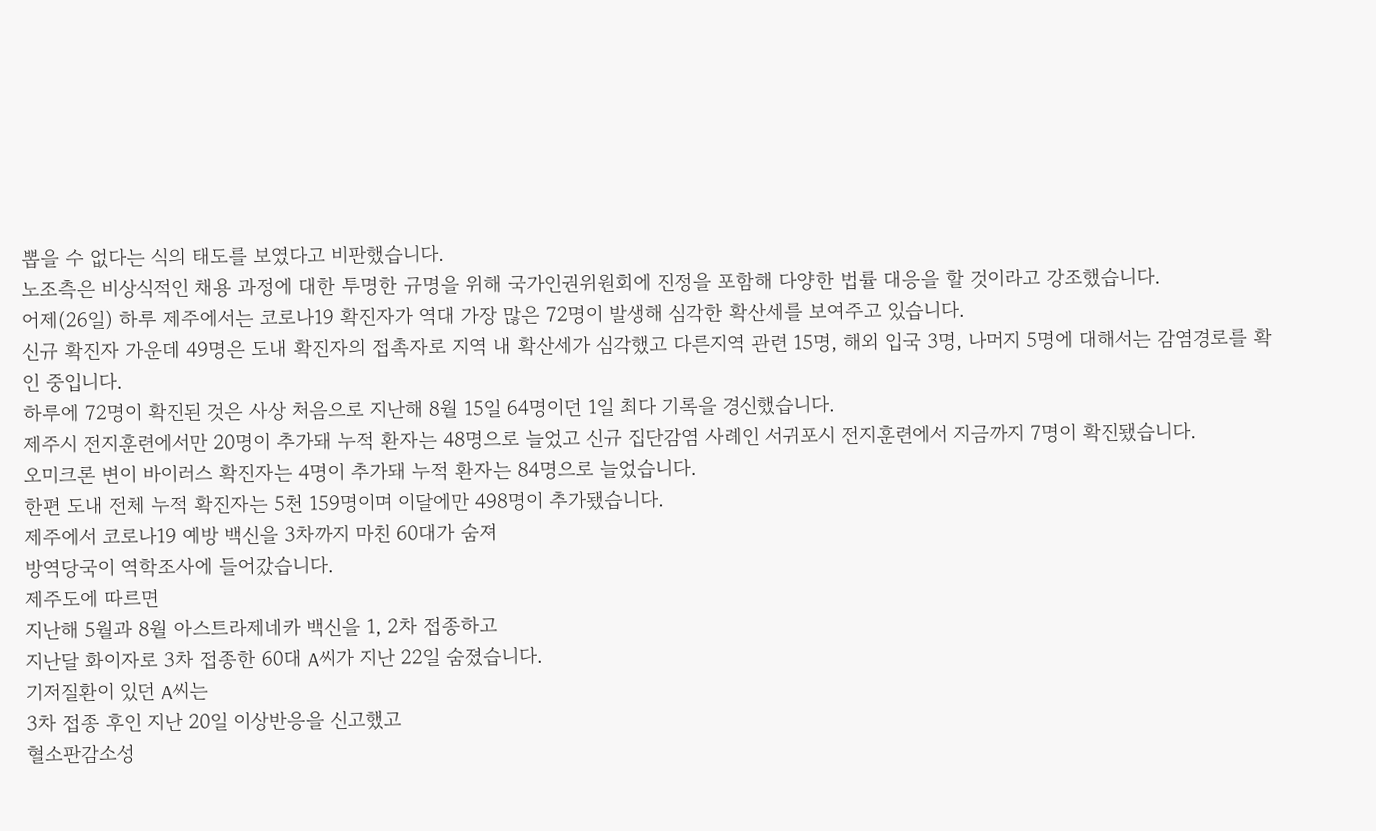뽑을 수 없다는 식의 태도를 보였다고 비판했습니다.
노조측은 비상식적인 채용 과정에 대한 투명한 규명을 위해 국가인권위원회에 진정을 포함해 다양한 법률 대응을 할 것이라고 강조했습니다.
어제(26일) 하루 제주에서는 코로나19 확진자가 역대 가장 많은 72명이 발생해 심각한 확산세를 보여주고 있습니다.
신규 확진자 가운데 49명은 도내 확진자의 접촉자로 지역 내 확산세가 심각했고 다른지역 관련 15명, 해외 입국 3명, 나머지 5명에 대해서는 감염경로를 확인 중입니다.
하루에 72명이 확진된 것은 사상 처음으로 지난해 8월 15일 64명이던 1일 최다 기록을 경신했습니다.
제주시 전지훈련에서만 20명이 추가돼 누적 환자는 48명으로 늘었고 신규 집단감염 사례인 서귀포시 전지훈련에서 지금까지 7명이 확진됐습니다.
오미크론 변이 바이러스 확진자는 4명이 추가돼 누적 환자는 84명으로 늘었습니다.
한편 도내 전체 누적 확진자는 5천 159명이며 이달에만 498명이 추가됐습니다.
제주에서 코로나19 예방 백신을 3차까지 마친 60대가 숨져
방역당국이 역학조사에 들어갔습니다.
제주도에 따르면
지난해 5월과 8월 아스트라제네카 백신을 1, 2차 접종하고
지난달 화이자로 3차 접종한 60대 A씨가 지난 22일 숨졌습니다.
기저질환이 있던 A씨는
3차 접종 후인 지난 20일 이상반응을 신고했고
혈소판감소성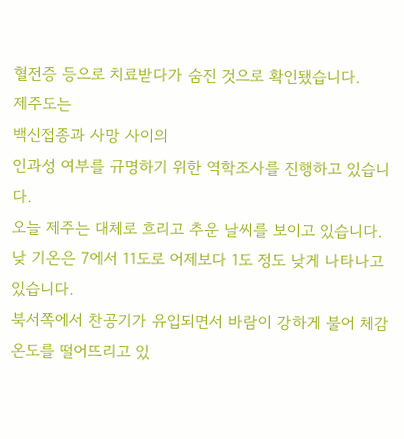혈전증 등으로 치료받다가 숨진 것으로 확인됐습니다.
제주도는
백신접종과 사망 사이의
인과성 여부를 규명하기 위한 역학조사를 진행하고 있습니다.
오늘 제주는 대체로 흐리고 추운 날씨를 보이고 있습니다.
낮 기온은 7에서 11도로 어제보다 1도 정도 낮게 나타나고 있습니다.
북서쪽에서 찬공기가 유입되면서 바람이 강하게 불어 체감온도를 떨어뜨리고 있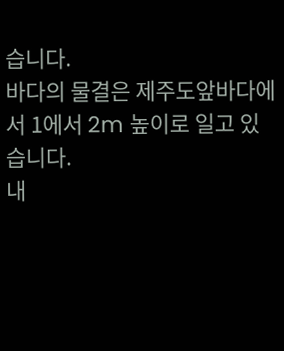습니다.
바다의 물결은 제주도앞바다에서 1에서 2m 높이로 일고 있습니다.
내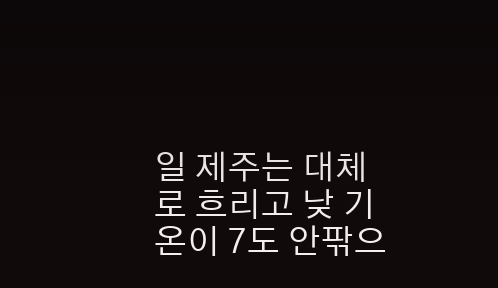일 제주는 대체로 흐리고 낮 기온이 7도 안팎으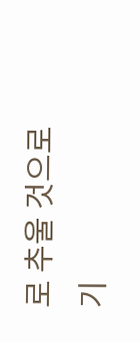로 추울 것으로 기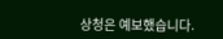상청은 예보했습니다.